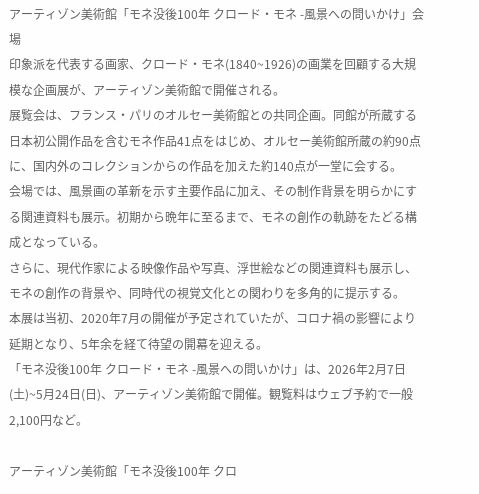アーティゾン美術館「モネ没後100年 クロード・モネ -風景への問いかけ」会場
印象派を代表する画家、クロード・モネ(1840~1926)の画業を回顧する大規模な企画展が、アーティゾン美術館で開催される。
展覧会は、フランス・パリのオルセー美術館との共同企画。同館が所蔵する日本初公開作品を含むモネ作品41点をはじめ、オルセー美術館所蔵の約90点に、国内外のコレクションからの作品を加えた約140点が一堂に会する。
会場では、風景画の革新を示す主要作品に加え、その制作背景を明らかにする関連資料も展示。初期から晩年に至るまで、モネの創作の軌跡をたどる構成となっている。
さらに、現代作家による映像作品や写真、浮世絵などの関連資料も展示し、モネの創作の背景や、同時代の視覚文化との関わりを多角的に提示する。
本展は当初、2020年7月の開催が予定されていたが、コロナ禍の影響により延期となり、5年余を経て待望の開幕を迎える。
「モネ没後100年 クロード・モネ -風景への問いかけ」は、2026年2月7日(土)~5月24日(日)、アーティゾン美術館で開催。観覧料はウェブ予約で一般 2,100円など。

アーティゾン美術館「モネ没後100年 クロ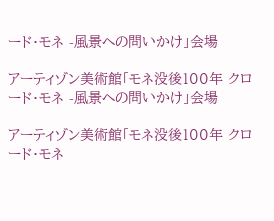ード・モネ -風景への問いかけ」会場

アーティゾン美術館「モネ没後100年 クロード・モネ -風景への問いかけ」会場

アーティゾン美術館「モネ没後100年 クロード・モネ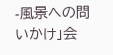-風景への問いかけ」会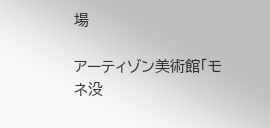場

アーティゾン美術館「モネ没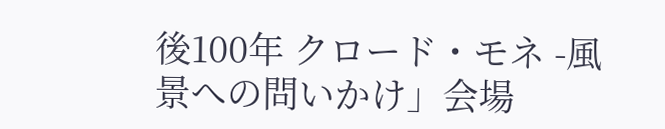後100年 クロード・モネ -風景への問いかけ」会場